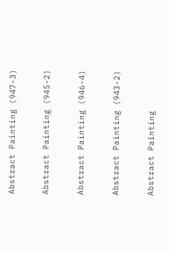Abstract Painting (947-3)

Abstract Painting (945-2)

Abstract Painting (946-4)

Abstract Painting (943-2)

Abstract Painting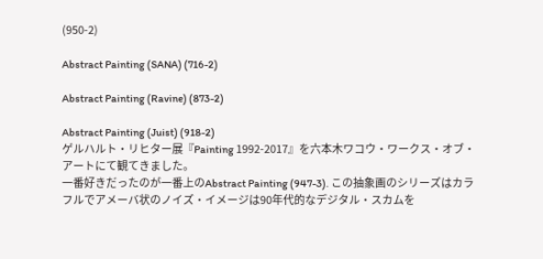(950-2)

Abstract Painting (SANA) (716-2)

Abstract Painting (Ravine) (873-2)

Abstract Painting (Juist) (918-2)
ゲルハルト・リヒター展『Painting 1992-2017』を六本木ワコウ・ワークス・オブ・アートにて観てきました。
一番好きだったのが一番上のAbstract Painting (947-3). この抽象画のシリーズはカラフルでアメーバ状のノイズ・イメージは90年代的なデジタル・スカムを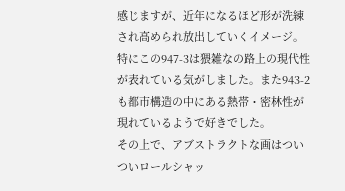感じますが、近年になるほど形が洗練され高められ放出していくイメージ。
特にこの947-3は猥雑なの路上の現代性が表れている気がしました。また943-2も都市構造の中にある熱帯・密林性が現れているようで好きでした。
その上で、アブストラクトな画はついついロールシャッ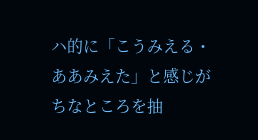ハ的に「こうみえる・ああみえた」と感じがちなところを抽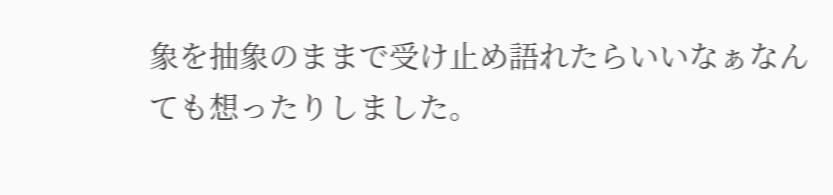象を抽象のままで受け止め語れたらいいなぁなんても想ったりしました。